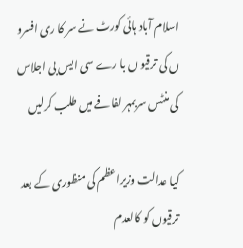اسلام آباد ہائی کورٹ نے سر کا ری افسرو ں کی ترقیو ں با رے سی ایس بی اجلاس کی منٹس سربمہر لفافے میں طلب کرلیں

کیا عدالت وزیراعظم کی منظوری کے بعد ترقیوں کو کالعدم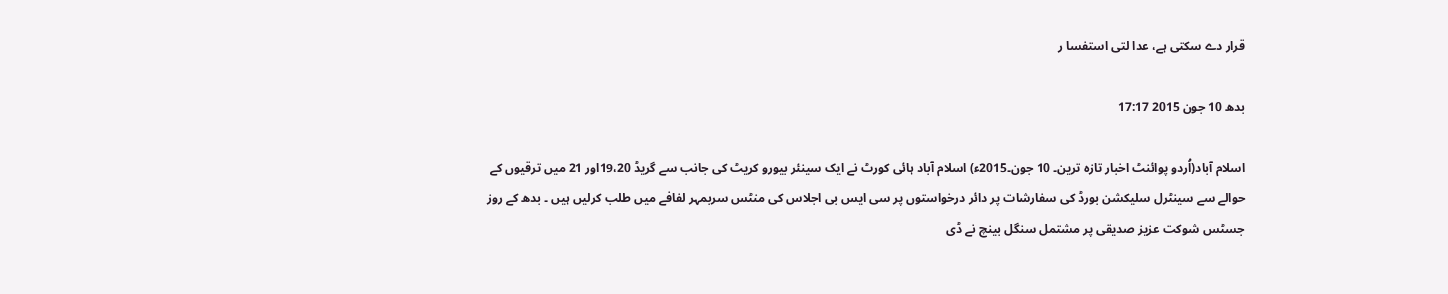قرار دے سکتی ہے، عدا لتی استفسا ر

بدھ 10 جون 2015 17:17

اسلام آباد(اُردو پوائنٹ اخبار تازہ ترین۔ 10 جون۔2015ء) اسلام آباد ہائی کورٹ نے ایک سینئر بیورو کریٹ کی جانب سے گریڈ 19،20اور 21 میں ترقیوں کے حوالے سے سینٹرل سلیکشن بورڈ کی سفارشات پر دائر درخواستوں پر سی ایس بی اجلاس کی منٹس سربمہر لفافے میں طلب کرلیں ہیں ۔ بدھ کے روز جسٹس شوکت عزیز صدیقی پر مشتمل سنگل بینچ نے ڈی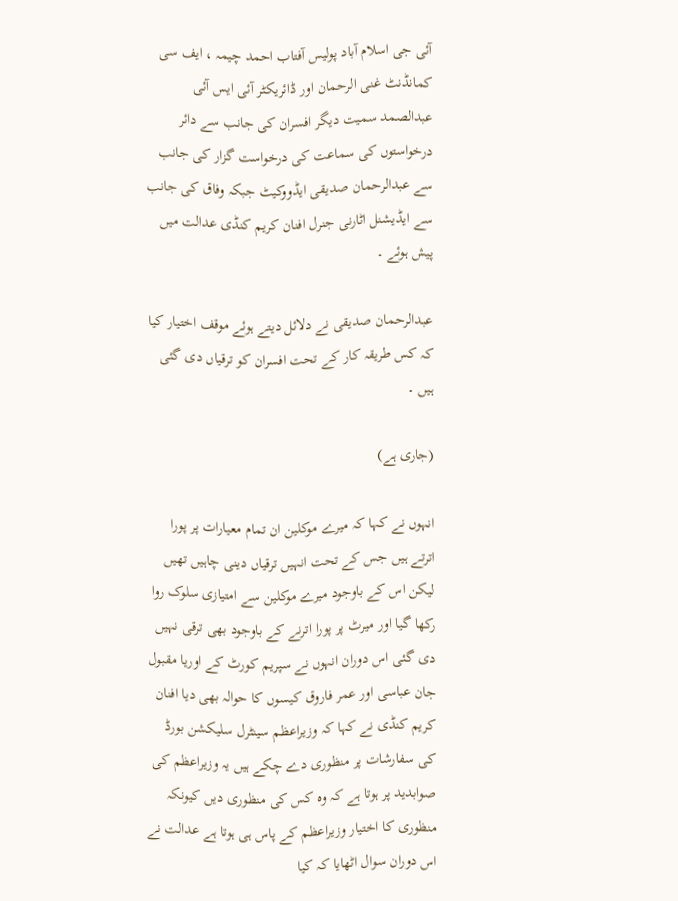آئی جی اسلام آباد پولیس آفتاب احمد چیمہ ، ایف سی کمانڈنٹ غنی الرحمان اور ڈائریکٹر آئی ایس آئی عبدالصمد سمیت دیگر افسران کی جانب سے دائر درخواستوں کی سماعت کی درخواست گزار کی جانب سے عبدالرحمان صدیقی ایڈووکیٹ جبکہ وفاق کی جانب سے ایڈیشنل اٹارنی جنرل افنان کریم کنڈی عدالت میں پیش ہوئے ۔

عبدالرحمان صدیقی نے دلائل دیتے ہوئے موقف اختیار کیا کہ کس طریقہ کار کے تحت افسران کو ترقیاں دی گئی ہیں ۔

(جاری ہے)

انہوں نے کہا کہ میرے موکلین ان تمام معیارات پر پورا اترتے ہیں جس کے تحت انہیں ترقیاں دینی چاہیں تھیں لیکن اس کے باوجود میرے موکلین سے امتیازی سلوک روا رکھا گیا اور میرٹ پر پورا اترنے کے باوجود بھی ترقی نہیں دی گئی اس دوران انہوں نے سپریم کورٹ کے اوریا مقبول جان عباسی اور عمر فاروق کیسوں کا حوالہ بھی دیا افنان کریم کنڈی نے کہا کہ وزیراعظم سینٹرل سلیکشن بورڈ کی سفارشات پر منظوری دے چکے ہیں یہ وزیراعظم کی صوابدید پر ہوتا ہے کہ وہ کس کی منظوری دیں کیونکہ منظوری کا اختیار وزیراعظم کے پاس ہی ہوتا ہے عدالت نے اس دوران سوال اٹھایا کہ کیا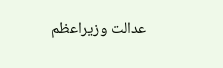عدالت وزیراعظم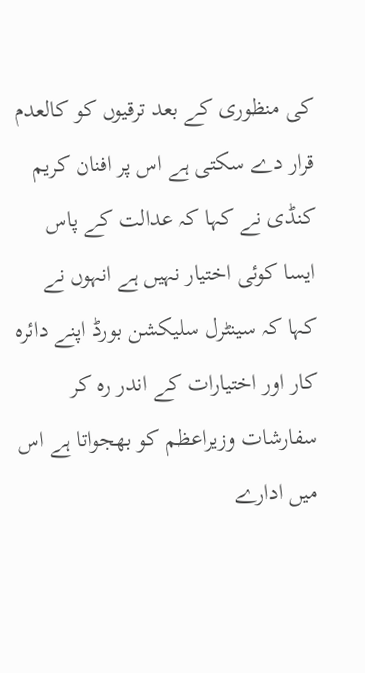کی منظوری کے بعد ترقیوں کو کالعدم قرار دے سکتی ہے اس پر افنان کریم کنڈی نے کہا کہ عدالت کے پاس ایسا کوئی اختیار نہیں ہے انہوں نے کہا کہ سینٹرل سلیکشن بورڈ اپنے دائرہ کار اور اختیارات کے اندر رہ کر سفارشات وزیراعظم کو بھجواتا ہے اس میں ادارے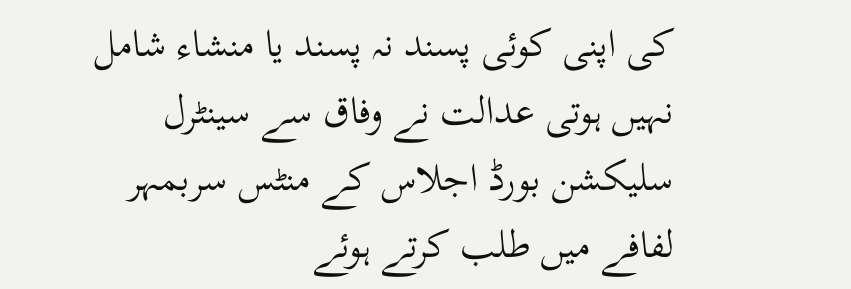کی اپنی کوئی پسند نہ پسند یا منشاء شامل نہیں ہوتی عدالت نے وفاق سے سینٹرل سلیکشن بورڈ اجلاس کے منٹس سربمہر لفافے میں طلب کرتے ہوئے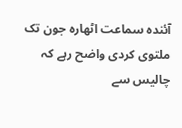آئندہ سماعت اٹھارہ جون تک ملتوی کردی واضح رہے کہ چالیس سے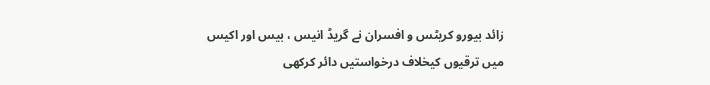زائد بیورو کریٹس و افسران نے گریڈ انیس ، بیس اور اکیس میں ترقیوں کیخلاف درخواستیں دائر کرکھی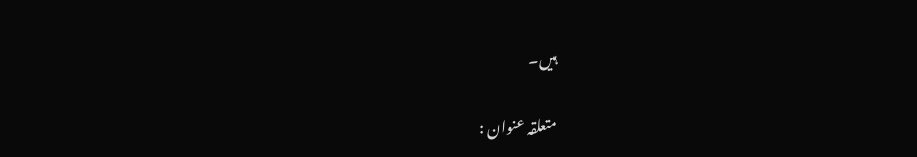ہیں۔

متعلقہ عنوان :